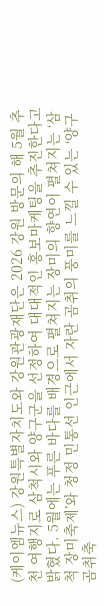(케이엠뉴스) 강원특별자치도와 강원관광재단은 2026 강원 방문의 해 5월 추천 여행지로 삼척시와 양구군을 선정하여 대대적인 홍보마케팅을 추진한다고 밝혔다. 5월에는 푸른 바다를 배경으로 펼쳐지는 장미의 향연이 펼쳐지는 ‘삼척 장미축제’와 청정 민통선 인근에서 자란 곰취의 풍미를 느낄 수 있는 ‘양구 곰취축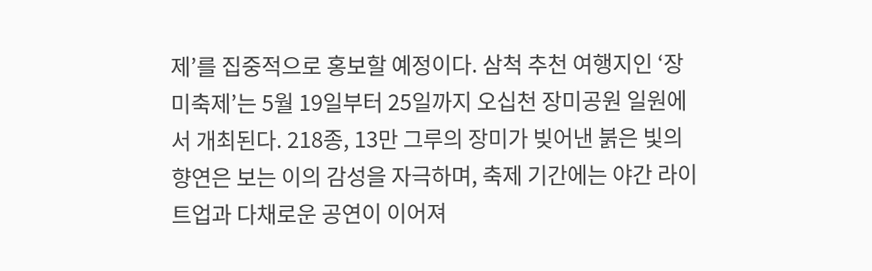제’를 집중적으로 홍보할 예정이다. 삼척 추천 여행지인 ‘장미축제’는 5월 19일부터 25일까지 오십천 장미공원 일원에서 개최된다. 218종, 13만 그루의 장미가 빚어낸 붉은 빛의 향연은 보는 이의 감성을 자극하며, 축제 기간에는 야간 라이트업과 다채로운 공연이 이어져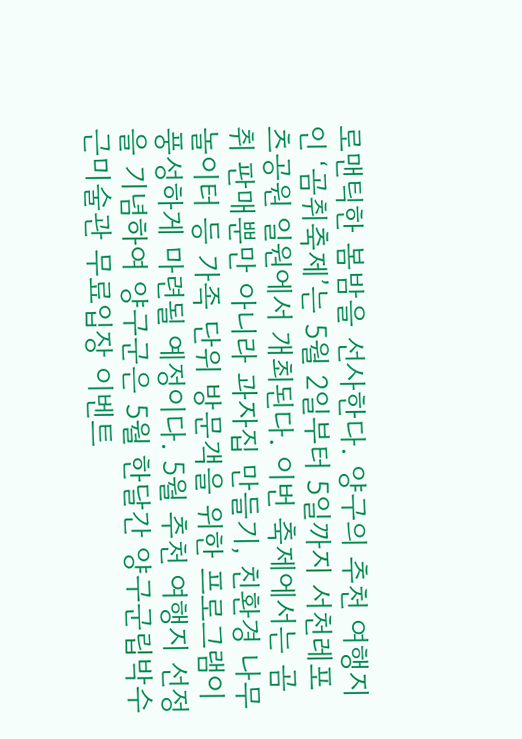로맨틱한 봄밤을 선사한다. 양구의 추천 여행지인 ‘곰취축제’는 5월 2일부터 5일까지 서천레포츠공원 일원에서 개최된다. 이번 축제에서는 곰취 판매뿐만 아니라 과자집 만들기, 친환경 나무 놀이터 등 가족 단위 방문객을 위한 프로그램이 풍성하게 마련될 예정이다. 5월 추천 여행지 선정을 기념하여 양구군은 5월 한달간 양구군립박수근미술관 무료입장 이벤트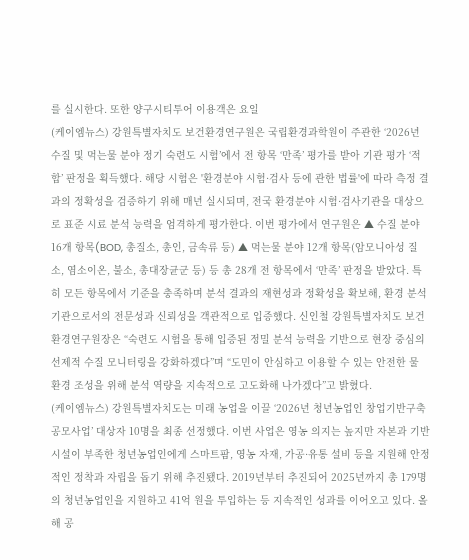를 실시한다. 또한 양구시티투어 이용객은 요일
(케이엠뉴스) 강원특별자치도 보건환경연구원은 국립환경과학원이 주관한 ‘2026년 수질 및 먹는물 분야 정기 숙련도 시험’에서 전 항목 ‘만족’ 평가를 받아 기관 평가 ‘적합’ 판정을 획득했다. 해당 시험은 '환경분야 시험·검사 등에 관한 법률'에 따라 측정 결과의 정확성을 검증하기 위해 매년 실시되며, 전국 환경분야 시험·검사기관을 대상으로 표준 시료 분석 능력을 엄격하게 평가한다. 이번 평가에서 연구원은 ▲ 수질 분야 16개 항목(BOD, 총질소, 총인, 금속류 등) ▲ 먹는물 분야 12개 항목(암모니아성 질소, 염소이온, 불소, 총대장균군 등) 등 총 28개 전 항목에서 ‘만족’ 판정을 받았다. 특히 모든 항목에서 기준을 충족하며 분석 결과의 재현성과 정확성을 확보해, 환경 분석기관으로서의 전문성과 신뢰성을 객관적으로 입증했다. 신인철 강원특별자치도 보건환경연구원장은 “숙련도 시험을 통해 입증된 정밀 분석 능력을 기반으로 현장 중심의 선제적 수질 모니터링을 강화하겠다”며 “도민이 안심하고 이용할 수 있는 안전한 물 환경 조성을 위해 분석 역량을 지속적으로 고도화해 나가겠다”고 밝혔다.
(케이엠뉴스) 강원특별자치도는 미래 농업을 이끌 ‘2026년 청년농업인 창업기반구축 공모사업’ 대상자 10명을 최종 선정했다. 이번 사업은 영농 의지는 높지만 자본과 기반 시설이 부족한 청년농업인에게 스마트팜, 영농 자재, 가공·유통 설비 등을 지원해 안정적인 정착과 자립을 돕기 위해 추진됐다. 2019년부터 추진되어 2025년까지 총 179명의 청년농업인을 지원하고 41억 원을 투입하는 등 지속적인 성과를 이어오고 있다. 올해 공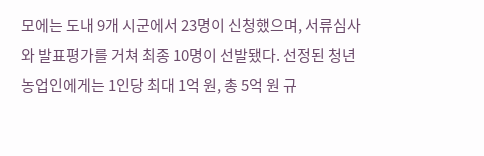모에는 도내 9개 시군에서 23명이 신청했으며, 서류심사와 발표평가를 거쳐 최종 10명이 선발됐다. 선정된 청년농업인에게는 1인당 최대 1억 원, 총 5억 원 규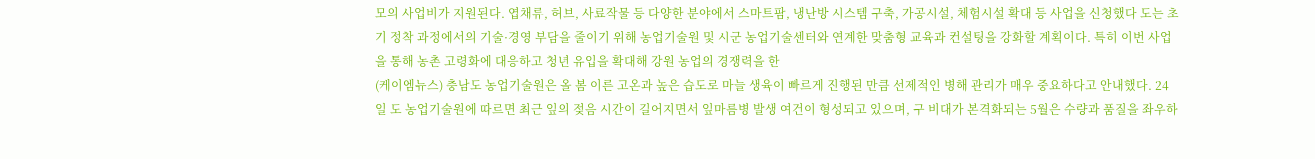모의 사업비가 지원된다. 엽채류, 허브, 사료작물 등 다양한 분야에서 스마트팜, 냉난방 시스템 구축, 가공시설, 체험시설 확대 등 사업을 신청했다 도는 초기 정착 과정에서의 기술·경영 부담을 줄이기 위해 농업기술원 및 시군 농업기술센터와 연계한 맞춤형 교육과 컨설팅을 강화할 계획이다. 특히 이번 사업을 통해 농촌 고령화에 대응하고 청년 유입을 확대해 강원 농업의 경쟁력을 한
(케이엠뉴스) 충남도 농업기술원은 올 봄 이른 고온과 높은 습도로 마늘 생육이 빠르게 진행된 만큼 선제적인 병해 관리가 매우 중요하다고 안내했다. 24일 도 농업기술원에 따르면 최근 잎의 젖음 시간이 길어지면서 잎마름병 발생 여건이 형성되고 있으며, 구 비대가 본격화되는 5월은 수량과 품질을 좌우하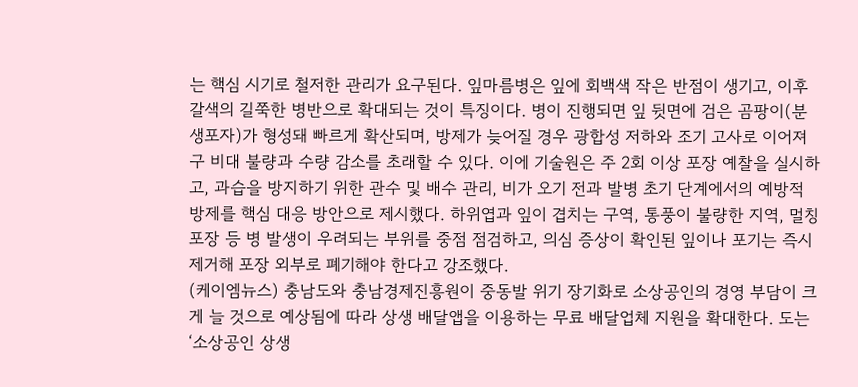는 핵심 시기로 철저한 관리가 요구된다. 잎마름병은 잎에 회백색 작은 반점이 생기고, 이후 갈색의 길쭉한 병반으로 확대되는 것이 특징이다. 병이 진행되면 잎 뒷면에 검은 곰팡이(분생포자)가 형성돼 빠르게 확산되며, 방제가 늦어질 경우 광합성 저하와 조기 고사로 이어져 구 비대 불량과 수량 감소를 초래할 수 있다. 이에 기술원은 주 2회 이상 포장 예찰을 실시하고, 과습을 방지하기 위한 관수 및 배수 관리, 비가 오기 전과 발병 초기 단계에서의 예방적 방제를 핵심 대응 방안으로 제시했다. 하위엽과 잎이 겹치는 구역, 통풍이 불량한 지역, 멀칭 포장 등 병 발생이 우려되는 부위를 중점 점검하고, 의심 증상이 확인된 잎이나 포기는 즉시 제거해 포장 외부로 폐기해야 한다고 강조했다.
(케이엠뉴스) 충남도와 충남경제진흥원이 중동발 위기 장기화로 소상공인의 경영 부담이 크게 늘 것으로 예상됨에 따라 상생 배달앱을 이용하는 무료 배달업체 지원을 확대한다. 도는 ‘소상공인 상생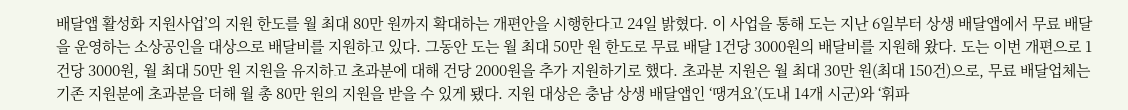배달앱 활성화 지원사업’의 지원 한도를 월 최대 80만 원까지 확대하는 개편안을 시행한다고 24일 밝혔다. 이 사업을 통해 도는 지난 6일부터 상생 배달앱에서 무료 배달을 운영하는 소상공인을 대상으로 배달비를 지원하고 있다. 그동안 도는 월 최대 50만 원 한도로 무료 배달 1건당 3000원의 배달비를 지원해 왔다. 도는 이번 개편으로 1건당 3000원, 월 최대 50만 원 지원을 유지하고 초과분에 대해 건당 2000원을 추가 지원하기로 했다. 초과분 지원은 월 최대 30만 원(최대 150건)으로, 무료 배달업체는 기존 지원분에 초과분을 더해 월 총 80만 원의 지원을 받을 수 있게 됐다. 지원 대상은 충남 상생 배달앱인 ‘땡겨요’(도내 14개 시군)와 ‘휘파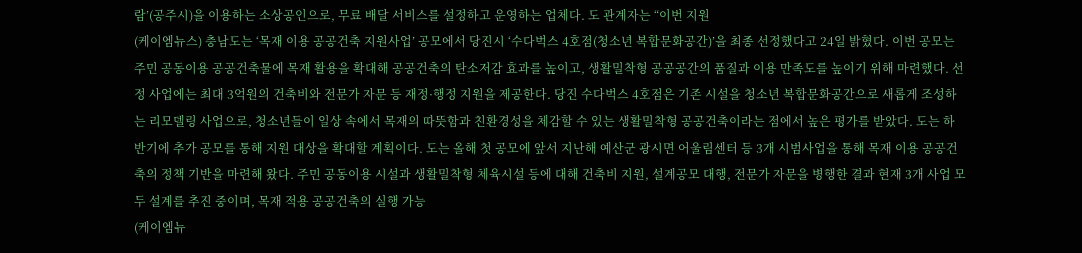람’(공주시)을 이용하는 소상공인으로, 무료 배달 서비스를 설정하고 운영하는 업체다. 도 관계자는 “이번 지원
(케이엠뉴스) 충남도는 ‘목재 이용 공공건축 지원사업’ 공모에서 당진시 ‘수다벅스 4호점(청소년 복합문화공간)’을 최종 선정했다고 24일 밝혔다. 이번 공모는 주민 공동이용 공공건축물에 목재 활용을 확대해 공공건축의 탄소저감 효과를 높이고, 생활밀착형 공공공간의 품질과 이용 만족도를 높이기 위해 마련했다. 선정 사업에는 최대 3억원의 건축비와 전문가 자문 등 재정·행정 지원을 제공한다. 당진 수다벅스 4호점은 기존 시설을 청소년 복합문화공간으로 새롭게 조성하는 리모델링 사업으로, 청소년들이 일상 속에서 목재의 따뜻함과 친환경성을 체감할 수 있는 생활밀착형 공공건축이라는 점에서 높은 평가를 받았다. 도는 하반기에 추가 공모를 통해 지원 대상을 확대할 계획이다. 도는 올해 첫 공모에 앞서 지난해 예산군 광시면 어울림센터 등 3개 시범사업을 통해 목재 이용 공공건축의 정책 기반을 마련해 왔다. 주민 공동이용 시설과 생활밀착형 체육시설 등에 대해 건축비 지원, 설계공모 대행, 전문가 자문을 병행한 결과 현재 3개 사업 모두 설계를 추진 중이며, 목재 적용 공공건축의 실행 가능
(케이엠뉴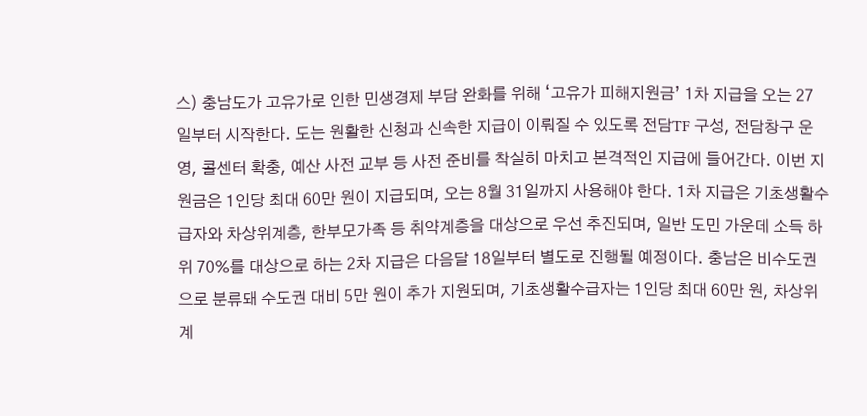스) 충남도가 고유가로 인한 민생경제 부담 완화를 위해 ‘고유가 피해지원금’ 1차 지급을 오는 27일부터 시작한다. 도는 원활한 신청과 신속한 지급이 이뤄질 수 있도록 전담TF 구성, 전담창구 운영, 콜센터 확충, 예산 사전 교부 등 사전 준비를 착실히 마치고 본격적인 지급에 들어간다. 이번 지원금은 1인당 최대 60만 원이 지급되며, 오는 8월 31일까지 사용해야 한다. 1차 지급은 기초생활수급자와 차상위계층, 한부모가족 등 취약계층을 대상으로 우선 추진되며, 일반 도민 가운데 소득 하위 70%를 대상으로 하는 2차 지급은 다음달 18일부터 별도로 진행될 예정이다. 충남은 비수도권으로 분류돼 수도권 대비 5만 원이 추가 지원되며, 기초생활수급자는 1인당 최대 60만 원, 차상위계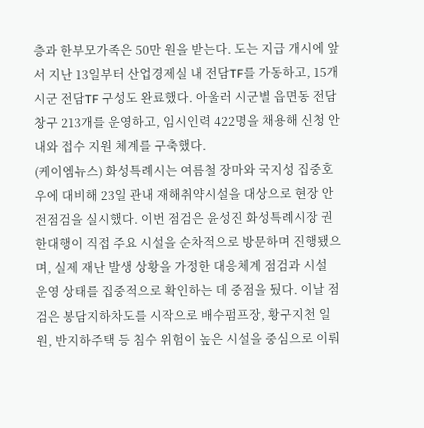층과 한부모가족은 50만 원을 받는다. 도는 지급 개시에 앞서 지난 13일부터 산업경제실 내 전담TF를 가동하고, 15개 시군 전담TF 구성도 완료했다. 아울러 시군별 읍면동 전담창구 213개를 운영하고, 임시인력 422명을 채용해 신청 안내와 접수 지원 체계를 구축했다.
(케이엠뉴스) 화성특례시는 여름철 장마와 국지성 집중호우에 대비해 23일 관내 재해취약시설을 대상으로 현장 안전점검을 실시했다. 이번 점검은 윤성진 화성특례시장 권한대행이 직접 주요 시설을 순차적으로 방문하며 진행됐으며, 실제 재난 발생 상황을 가정한 대응체계 점검과 시설 운영 상태를 집중적으로 확인하는 데 중점을 뒀다. 이날 점검은 봉담지하차도를 시작으로 배수펌프장, 황구지천 일원, 반지하주택 등 침수 위험이 높은 시설을 중심으로 이뤄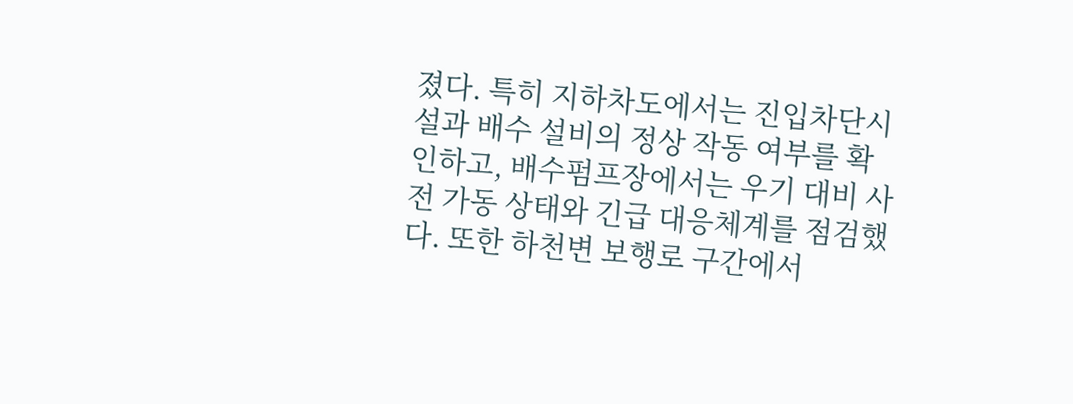졌다. 특히 지하차도에서는 진입차단시설과 배수 설비의 정상 작동 여부를 확인하고, 배수펌프장에서는 우기 대비 사전 가동 상태와 긴급 대응체계를 점검했다. 또한 하천변 보행로 구간에서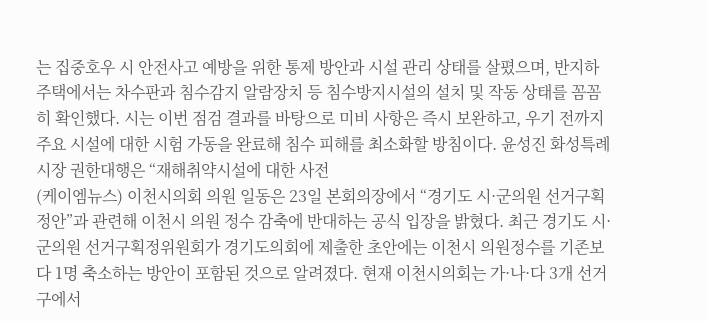는 집중호우 시 안전사고 예방을 위한 통제 방안과 시설 관리 상태를 살폈으며, 반지하주택에서는 차수판과 침수감지 알람장치 등 침수방지시설의 설치 및 작동 상태를 꼼꼼히 확인했다. 시는 이번 점검 결과를 바탕으로 미비 사항은 즉시 보완하고, 우기 전까지 주요 시설에 대한 시험 가동을 완료해 침수 피해를 최소화할 방침이다. 윤성진 화성특례시장 권한대행은 “재해취약시설에 대한 사전
(케이엠뉴스) 이천시의회 의원 일동은 23일 본회의장에서 “경기도 시·군의원 선거구획정안”과 관련해 이천시 의원 정수 감축에 반대하는 공식 입장을 밝혔다. 최근 경기도 시·군의원 선거구획정위원회가 경기도의회에 제출한 초안에는 이천시 의원정수를 기존보다 1명 축소하는 방안이 포함된 것으로 알려졌다. 현재 이천시의회는 가·나·다 3개 선거구에서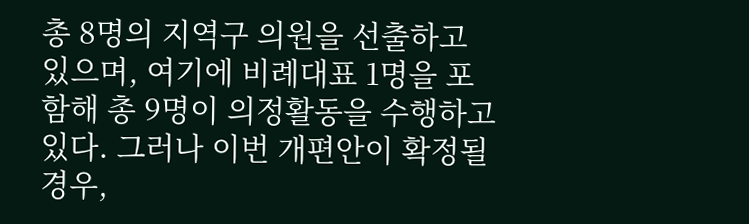총 8명의 지역구 의원을 선출하고 있으며, 여기에 비례대표 1명을 포함해 총 9명이 의정활동을 수행하고 있다. 그러나 이번 개편안이 확정될 경우,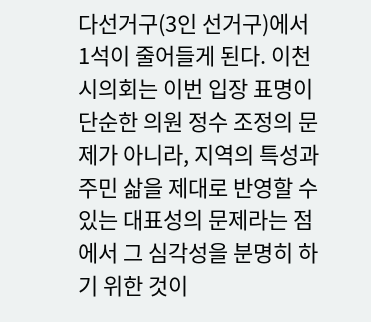다선거구(3인 선거구)에서 1석이 줄어들게 된다. 이천시의회는 이번 입장 표명이 단순한 의원 정수 조정의 문제가 아니라, 지역의 특성과 주민 삶을 제대로 반영할 수 있는 대표성의 문제라는 점에서 그 심각성을 분명히 하기 위한 것이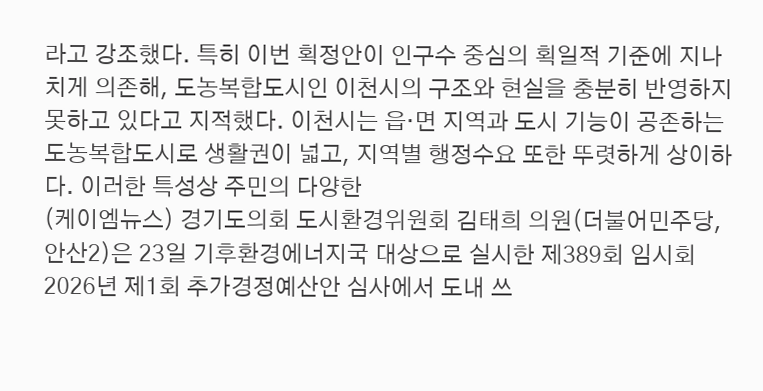라고 강조했다. 특히 이번 획정안이 인구수 중심의 획일적 기준에 지나치게 의존해, 도농복합도시인 이천시의 구조와 현실을 충분히 반영하지 못하고 있다고 지적했다. 이천시는 읍·면 지역과 도시 기능이 공존하는 도농복합도시로 생활권이 넓고, 지역별 행정수요 또한 뚜렷하게 상이하다. 이러한 특성상 주민의 다양한
(케이엠뉴스) 경기도의회 도시환경위원회 김태희 의원(더불어민주당, 안산2)은 23일 기후환경에너지국 대상으로 실시한 제389회 임시회 2026년 제1회 추가경정예산안 심사에서 도내 쓰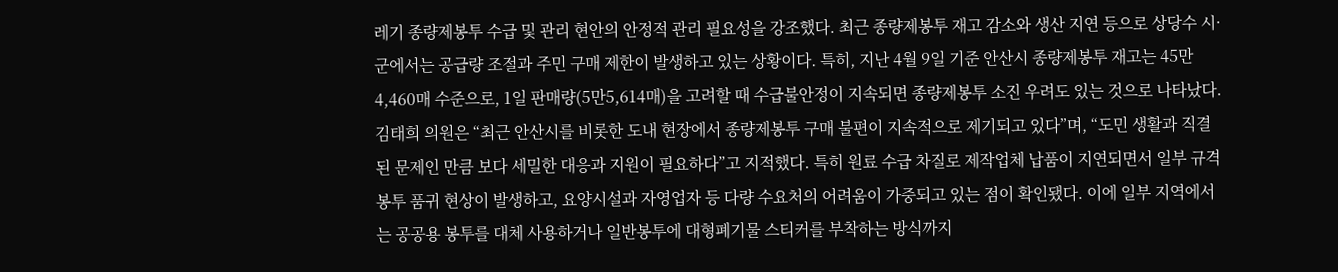레기 종량제봉투 수급 및 관리 현안의 안정적 관리 필요성을 강조했다. 최근 종량제봉투 재고 감소와 생산 지연 등으로 상당수 시·군에서는 공급량 조절과 주민 구매 제한이 발생하고 있는 상황이다. 특히, 지난 4월 9일 기준 안산시 종량제봉투 재고는 45만4,460매 수준으로, 1일 판매량(5만5,614매)을 고려할 때 수급불안정이 지속되면 종량제봉투 소진 우려도 있는 것으로 나타났다. 김태희 의원은 “최근 안산시를 비롯한 도내 현장에서 종량제봉투 구매 불편이 지속적으로 제기되고 있다”며, “도민 생활과 직결된 문제인 만큼 보다 세밀한 대응과 지원이 필요하다”고 지적했다. 특히 원료 수급 차질로 제작업체 납품이 지연되면서 일부 규격 봉투 품귀 현상이 발생하고, 요양시설과 자영업자 등 다량 수요처의 어려움이 가중되고 있는 점이 확인됐다. 이에 일부 지역에서는 공공용 봉투를 대체 사용하거나 일반봉투에 대형폐기물 스티커를 부착하는 방식까지